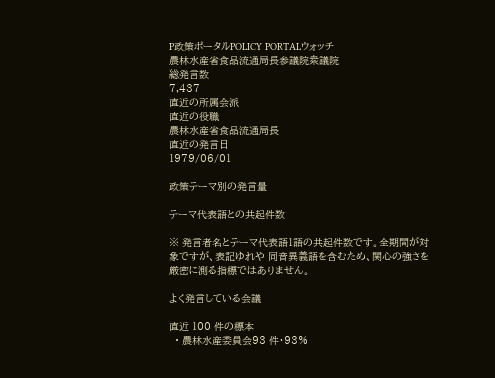P政策ポータルPOLICY PORTALウォッチ
農林水産省食品流通局長参議院衆議院
総発言数
7,437
直近の所属会派
直近の役職
農林水産省食品流通局長
直近の発言日
1979/06/01

政策テーマ別の発言量

テーマ代表語との共起件数

※ 発言者名とテーマ代表語1語の共起件数です。全期間が対象ですが、表記ゆれや 同音異義語を含むため、関心の強さを厳密に測る指標ではありません。

よく発言している会議

直近 100 件の標本
  • 農林水産委員会93 件・93%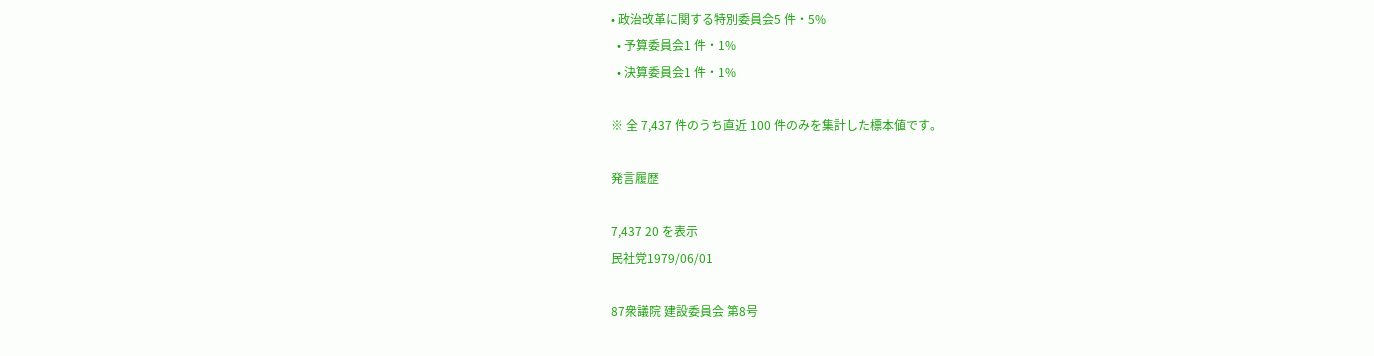• 政治改革に関する特別委員会5 件・5%
  • 予算委員会1 件・1%
  • 決算委員会1 件・1%

※ 全 7,437 件のうち直近 100 件のみを集計した標本値です。

発言履歴

7,437 20 を表示
民社党1979/06/01

87衆議院 建設委員会 第8号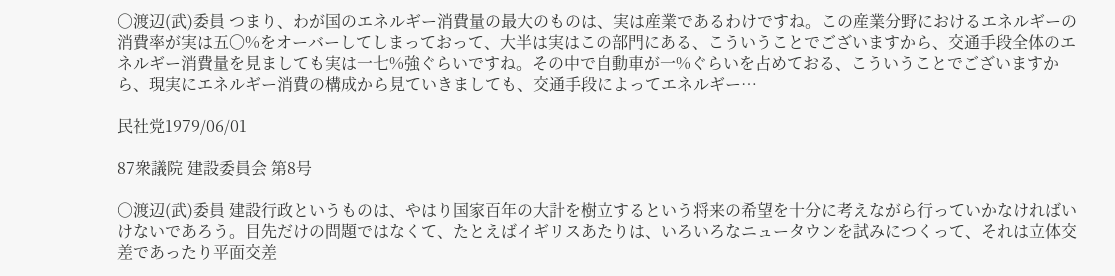○渡辺(武)委員 つまり、わが国のエネルギー消費量の最大のものは、実は産業であるわけですね。この産業分野におけるエネルギーの消費率が実は五〇%をオーバーしてしまっておって、大半は実はこの部門にある、こういうことでございますから、交通手段全体のエネルギー消費量を見ましても実は一七%強ぐらいですね。その中で自動車が一%ぐらいを占めておる、こういうことでございますから、現実にエネルギー消費の構成から見ていきましても、交通手段によってエネルギー…

民社党1979/06/01

87衆議院 建設委員会 第8号

○渡辺(武)委員 建設行政というものは、やはり国家百年の大計を樹立するという将来の希望を十分に考えながら行っていかなければいけないであろう。目先だけの問題ではなくて、たとえばイギリスあたりは、いろいろなニュータウンを試みにつくって、それは立体交差であったり平面交差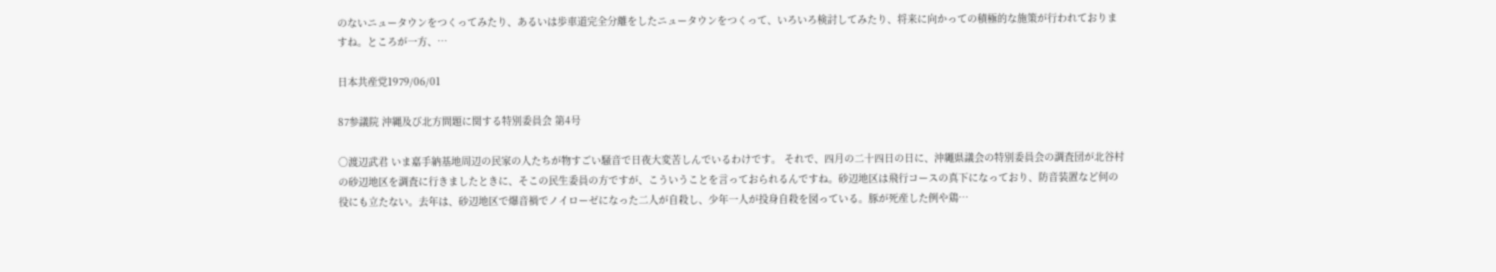のないニュータウンをつくってみたり、あるいは歩車道完全分離をしたニュータウンをつくって、いろいろ検討してみたり、将来に向かっての積極的な施策が行われておりますね。ところが一方、…

日本共産党1979/06/01

87参議院 沖縄及び北方問題に関する特別委員会 第4号

○渡辺武君 いま嘉手納基地周辺の民家の人たちが物すごい騒音で日夜大変苦しんでいるわけです。 それで、四月の二十四日の日に、沖繩県議会の特別委員会の調査団が北谷村の砂辺地区を調査に行きましたときに、そこの民生委員の方ですが、こういうことを言っておられるんですね。砂辺地区は飛行コースの真下になっており、防音装置など何の役にも立たない。去年は、砂辺地区で爆音禍でノイローゼになった二人が自殺し、少年一人が投身自殺を図っている。豚が死産した例や鶏…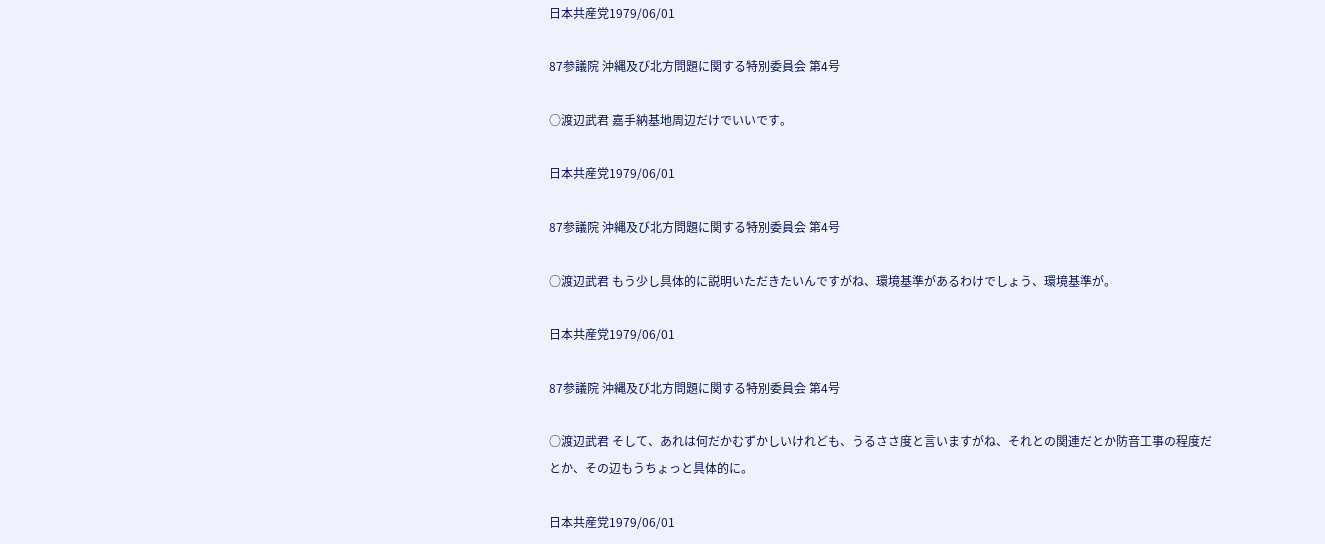日本共産党1979/06/01

87参議院 沖縄及び北方問題に関する特別委員会 第4号

○渡辺武君 嘉手納基地周辺だけでいいです。

日本共産党1979/06/01

87参議院 沖縄及び北方問題に関する特別委員会 第4号

○渡辺武君 もう少し具体的に説明いただきたいんですがね、環境基準があるわけでしょう、環境基準が。

日本共産党1979/06/01

87参議院 沖縄及び北方問題に関する特別委員会 第4号

○渡辺武君 そして、あれは何だかむずかしいけれども、うるささ度と言いますがね、それとの関連だとか防音工事の程度だとか、その辺もうちょっと具体的に。

日本共産党1979/06/01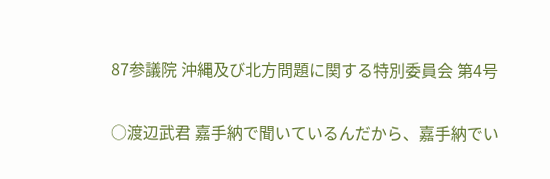87参議院 沖縄及び北方問題に関する特別委員会 第4号

○渡辺武君 嘉手納で聞いているんだから、嘉手納でい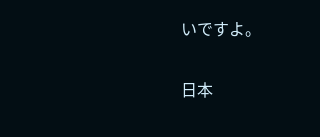いですよ。

日本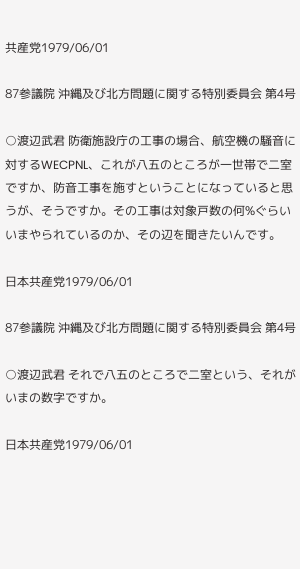共産党1979/06/01

87参議院 沖縄及び北方問題に関する特別委員会 第4号

○渡辺武君 防衛施設庁の工事の場合、航空機の騒音に対するWECPNL、これが八五のところが一世帯で二室ですか、防音工事を施すということになっていると思うが、そうですか。その工事は対象戸数の何%ぐらいいまやられているのか、その辺を聞きたいんです。

日本共産党1979/06/01

87参議院 沖縄及び北方問題に関する特別委員会 第4号

○渡辺武君 それで八五のところで二室という、それがいまの数字ですか。

日本共産党1979/06/01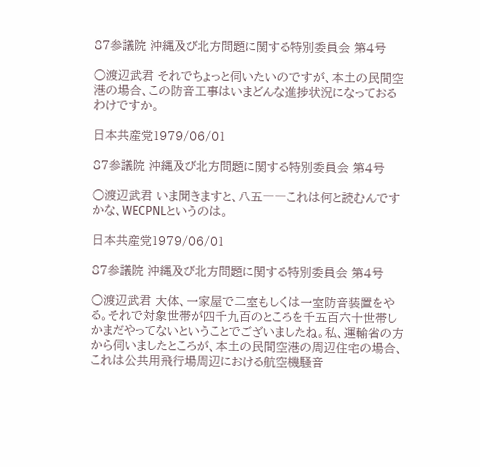87参議院 沖縄及び北方問題に関する特別委員会 第4号

○渡辺武君 それでちょっと伺いたいのですが、本土の民間空港の場合、この防音工事はいまどんな進捗状況になっておるわけですか。

日本共産党1979/06/01

87参議院 沖縄及び北方問題に関する特別委員会 第4号

○渡辺武君 いま聞きますと、八五――これは何と読むんですかな、WECPNLというのは。

日本共産党1979/06/01

87参議院 沖縄及び北方問題に関する特別委員会 第4号

○渡辺武君 大体、一家屋で二室もしくは一室防音装置をやる。それで対象世帯が四千九百のところを千五百六十世帯しかまだやってないということでございましたね。私、運輸省の方から伺いましたところが、本土の民間空港の周辺住宅の場合、これは公共用飛行場周辺における航空機騒音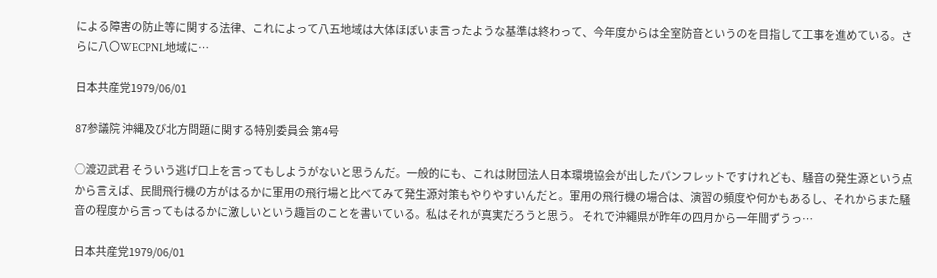による障害の防止等に関する法律、これによって八五地域は大体ほぼいま言ったような基準は終わって、今年度からは全室防音というのを目指して工事を進めている。さらに八〇WECPNL地域に…

日本共産党1979/06/01

87参議院 沖縄及び北方問題に関する特別委員会 第4号

○渡辺武君 そういう逃げ口上を言ってもしようがないと思うんだ。一般的にも、これは財団法人日本環境協会が出したパンフレットですけれども、騒音の発生源という点から言えば、民間飛行機の方がはるかに軍用の飛行場と比べてみて発生源対策もやりやすいんだと。軍用の飛行機の場合は、演習の頻度や何かもあるし、それからまた騒音の程度から言ってもはるかに激しいという趣旨のことを書いている。私はそれが真実だろうと思う。 それで沖繩県が昨年の四月から一年間ずうっ…

日本共産党1979/06/01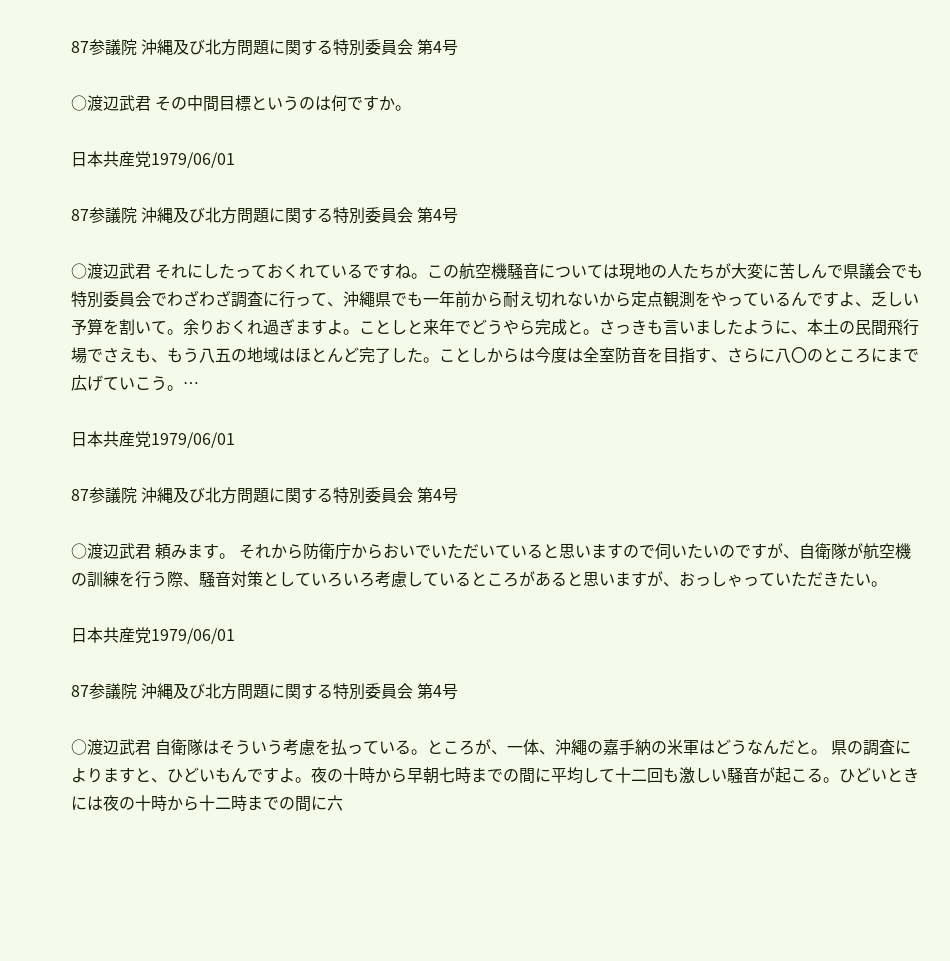87参議院 沖縄及び北方問題に関する特別委員会 第4号

○渡辺武君 その中間目標というのは何ですか。

日本共産党1979/06/01

87参議院 沖縄及び北方問題に関する特別委員会 第4号

○渡辺武君 それにしたっておくれているですね。この航空機騒音については現地の人たちが大変に苦しんで県議会でも特別委員会でわざわざ調査に行って、沖繩県でも一年前から耐え切れないから定点観測をやっているんですよ、乏しい予算を割いて。余りおくれ過ぎますよ。ことしと来年でどうやら完成と。さっきも言いましたように、本土の民間飛行場でさえも、もう八五の地域はほとんど完了した。ことしからは今度は全室防音を目指す、さらに八〇のところにまで広げていこう。…

日本共産党1979/06/01

87参議院 沖縄及び北方問題に関する特別委員会 第4号

○渡辺武君 頼みます。 それから防衛庁からおいでいただいていると思いますので伺いたいのですが、自衛隊が航空機の訓練を行う際、騒音対策としていろいろ考慮しているところがあると思いますが、おっしゃっていただきたい。

日本共産党1979/06/01

87参議院 沖縄及び北方問題に関する特別委員会 第4号

○渡辺武君 自衛隊はそういう考慮を払っている。ところが、一体、沖繩の嘉手納の米軍はどうなんだと。 県の調査によりますと、ひどいもんですよ。夜の十時から早朝七時までの間に平均して十二回も激しい騒音が起こる。ひどいときには夜の十時から十二時までの間に六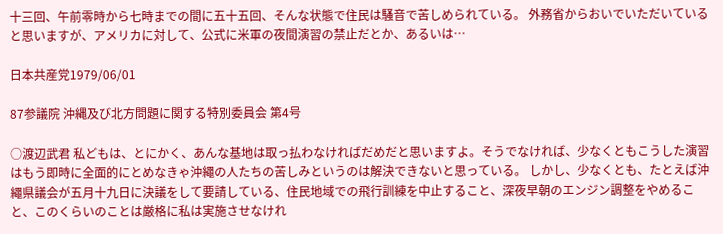十三回、午前零時から七時までの間に五十五回、そんな状態で住民は騒音で苦しめられている。 外務省からおいでいただいていると思いますが、アメリカに対して、公式に米軍の夜間演習の禁止だとか、あるいは…

日本共産党1979/06/01

87参議院 沖縄及び北方問題に関する特別委員会 第4号

○渡辺武君 私どもは、とにかく、あんな基地は取っ払わなければだめだと思いますよ。そうでなければ、少なくともこうした演習はもう即時に全面的にとめなきゃ沖繩の人たちの苦しみというのは解決できないと思っている。 しかし、少なくとも、たとえば沖繩県議会が五月十九日に決議をして要請している、住民地域での飛行訓練を中止すること、深夜早朝のエンジン調整をやめること、このくらいのことは厳格に私は実施させなけれ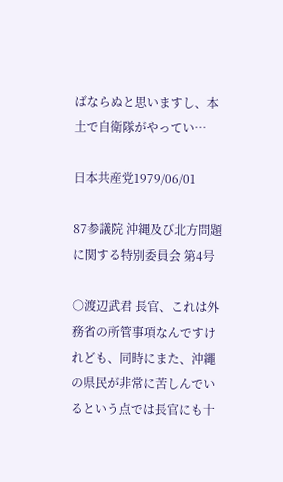ばならぬと思いますし、本土で自衛隊がやってい…

日本共産党1979/06/01

87参議院 沖縄及び北方問題に関する特別委員会 第4号

○渡辺武君 長官、これは外務省の所管事項なんですけれども、同時にまた、沖繩の県民が非常に苦しんでいるという点では長官にも十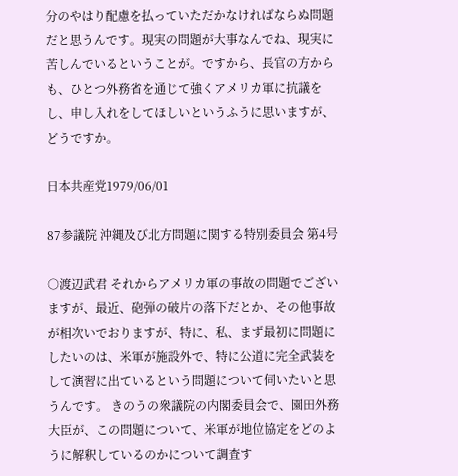分のやはり配慮を払っていただかなければならぬ問題だと思うんです。現実の問題が大事なんでね、現実に苦しんでいるということが。ですから、長官の方からも、ひとつ外務省を通じて強くアメリカ軍に抗議をし、申し入れをしてほしいというふうに思いますが、どうですか。

日本共産党1979/06/01

87参議院 沖縄及び北方問題に関する特別委員会 第4号

○渡辺武君 それからアメリカ軍の事故の問題でございますが、最近、砲弾の破片の落下だとか、その他事故が相次いでおりますが、特に、私、まず最初に問題にしたいのは、米軍が施設外で、特に公道に完全武装をして演習に出ているという問題について伺いたいと思うんです。 きのうの衆議院の内閣委員会で、園田外務大臣が、この問題について、米軍が地位協定をどのように解釈しているのかについて調査す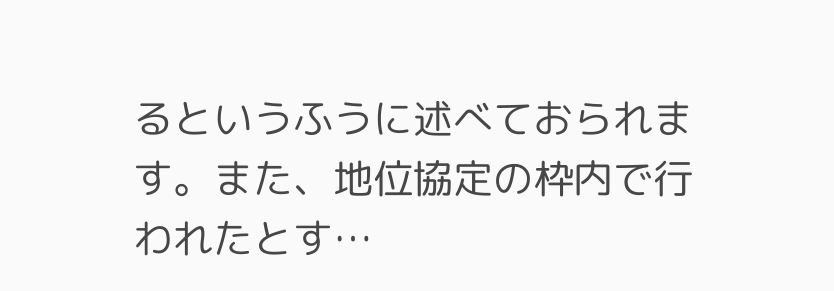るというふうに述べておられます。また、地位協定の枠内で行われたとす…